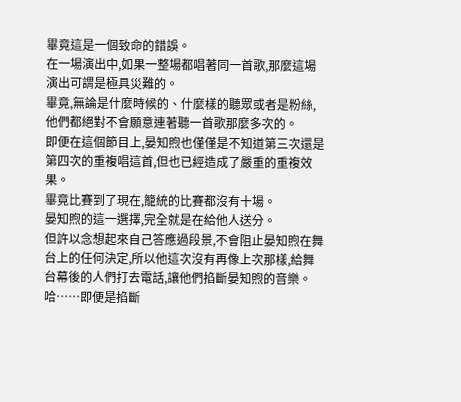畢竟這是一個致命的錯誤。
在一場演出中,如果一整場都唱著同一首歌,那麼這場演出可謂是極具災難的。
畢竟,無論是什麼時候的、什麼樣的聽眾或者是粉絲,他們都絕對不會願意連著聽一首歌那麼多次的。
即便在這個節目上,晏知煦也僅僅是不知道第三次還是第四次的重複唱這首,但也已經造成了嚴重的重複效果。
畢竟比賽到了現在,籠統的比賽都沒有十場。
晏知煦的這一選擇,完全就是在給他人送分。
但許以念想起來自己答應過段景,不會阻止晏知煦在舞台上的任何決定,所以他這次沒有再像上次那樣,給舞台幕後的人們打去電話,讓他們掐斷晏知煦的音樂。
哈……即便是掐斷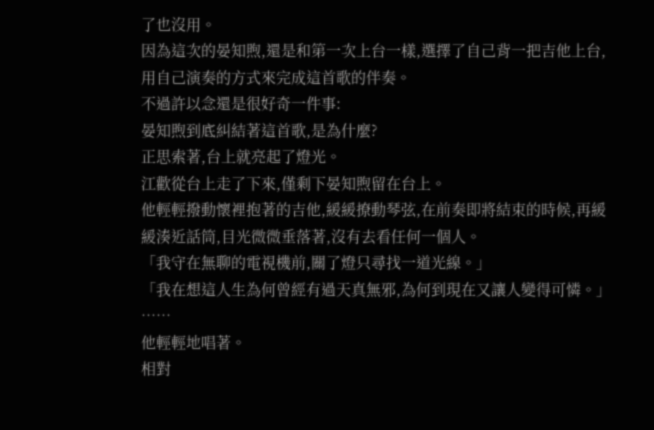了也沒用。
因為這次的晏知煦,還是和第一次上台一樣,選擇了自己背一把吉他上台,用自己演奏的方式來完成這首歌的伴奏。
不過許以念還是很好奇一件事:
晏知煦到底糾結著這首歌,是為什麼?
正思索著,台上就亮起了燈光。
江歡從台上走了下來,僅剩下晏知煦留在台上。
他輕輕撥動懷裡抱著的吉他,緩緩撩動琴弦,在前奏即將結束的時候,再緩緩湊近話筒,目光微微垂落著,沒有去看任何一個人。
「我守在無聊的電視機前,關了燈只尋找一道光線。」
「我在想這人生為何曾經有過天真無邪,為何到現在又讓人變得可憐。」
……
他輕輕地唱著。
相對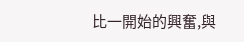比一開始的興奮,與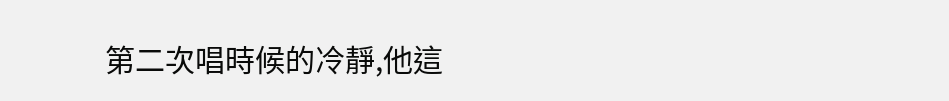第二次唱時候的冷靜,他這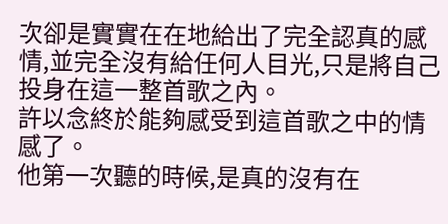次卻是實實在在地給出了完全認真的感情,並完全沒有給任何人目光,只是將自己投身在這一整首歌之內。
許以念終於能夠感受到這首歌之中的情感了。
他第一次聽的時候,是真的沒有在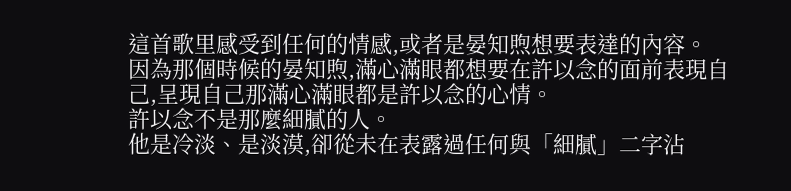這首歌里感受到任何的情感,或者是晏知煦想要表達的內容。
因為那個時候的晏知煦,滿心滿眼都想要在許以念的面前表現自己,呈現自己那滿心滿眼都是許以念的心情。
許以念不是那麼細膩的人。
他是冷淡、是淡漠,卻從未在表露過任何與「細膩」二字沾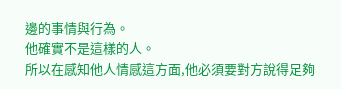邊的事情與行為。
他確實不是這樣的人。
所以在感知他人情感這方面,他必須要對方說得足夠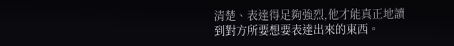清楚、表達得足夠強烈,他才能真正地讀到對方所要想要表達出來的東西。